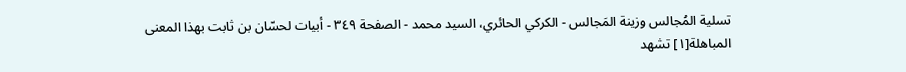تسلية المُجالس وزينة المَجالس - الكركي الحائري، السيد محمد - الصفحة ٣٤٩ - أبيات لحسّان بن ثابت بهذا المعنى
المباهلة[١] تشهد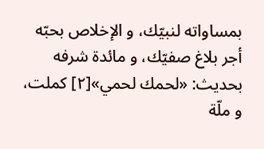بمساواته لنبيّك، و الإخلاص بحبّه أجر بلاغ صفيّك، و مائدة شرفه بحديث: «لحمك لحمي»[٢] كملت، و ملّة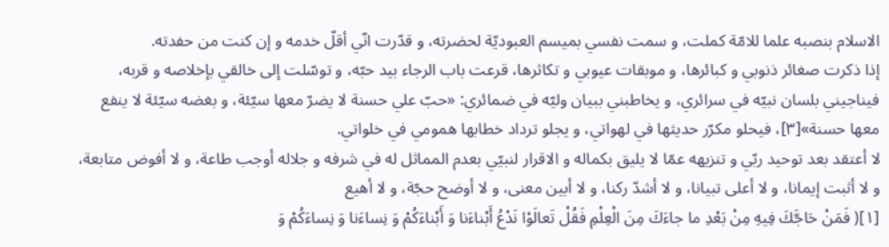الاسلام بنصبه علما للامّة كملت، و سمت نفسي بميسم العبوديّة لحضرته، و قدّرت انّي أقلّ خدمه و إن كنت من حفدته.
إذا ذكرت صغائر ذنوبي و كبائرها، و موبقات عيوبي و تكاثرها، قرعت باب الرجاء بيد حبّه، و توسّلت إلى خالقي بإخلاصه و قربه، فيناجيني بلسان نبيّه في سرائري، و يخاطبني ببيان وليّه في ضمائري: «حبّ علي حسنة لا يضرّ معها سيّئة، و بغضه سيّئة لا ينفع معها حسنة»[٣]، فيحلو مكرّر حديثها في لهواتي، و يجلو ترداد خطابها همومي في خلواتي.
لا أعتقد بعد توحيد ربّي و تنزيهه عمّا لا يليق بكماله و الاقرار لنبيّي بعدم المماثل له في شرفه و جلاله أوجب طاعة، و لا أفوض متابعة، و لا أثبت إيمانا، و لا أعلى تبيانا، و لا أشدّ ركنا، و لا أبين معنى، و لا أوضح حجّة، و لا أهيع
[١]( فَمَنْ حَاجَّكَ فِيهِ مِنْ بَعْدِ ما جاءَكَ مِنَ الْعِلْمِ فَقُلْ تَعالَوْا نَدْعُ أَبْناءَنا وَ أَبْناءَكُمْ وَ نِساءَنا وَ نِساءَكُمْ وَ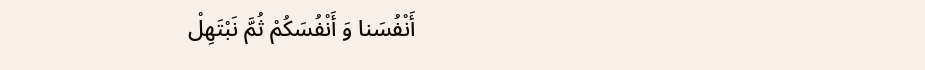أَنْفُسَنا وَ أَنْفُسَكُمْ ثُمَّ نَبْتَهِلْ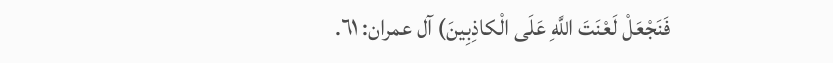فَنَجْعَلْ لَعْنَتَ اللَّهِ عَلَى الْكاذِبِينَ) آل عمران: ٦١.